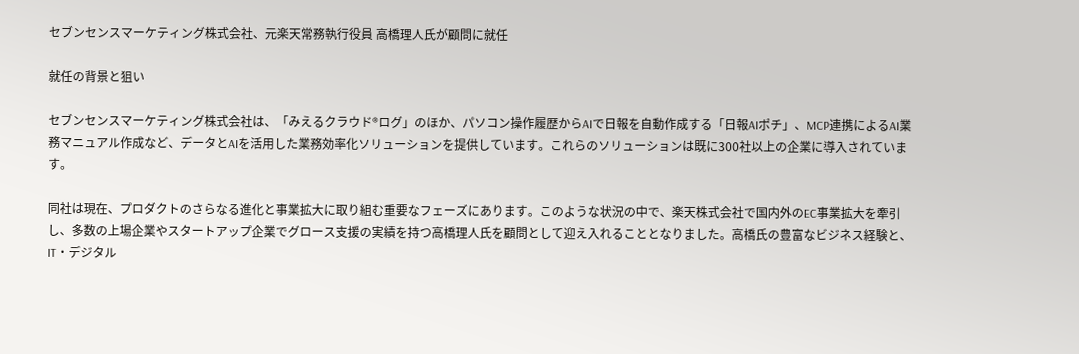セブンセンスマーケティング株式会社、元楽天常務執行役員 高橋理人氏が顧問に就任

就任の背景と狙い

セブンセンスマーケティング株式会社は、「みえるクラウド®ログ」のほか、パソコン操作履歴からAIで日報を自動作成する「日報AIポチ」、MCP連携によるAI業務マニュアル作成など、データとAIを活用した業務効率化ソリューションを提供しています。これらのソリューションは既に300社以上の企業に導入されています。

同社は現在、プロダクトのさらなる進化と事業拡大に取り組む重要なフェーズにあります。このような状況の中で、楽天株式会社で国内外のEC事業拡大を牽引し、多数の上場企業やスタートアップ企業でグロース支援の実績を持つ高橋理人氏を顧問として迎え入れることとなりました。高橋氏の豊富なビジネス経験と、IT・デジタル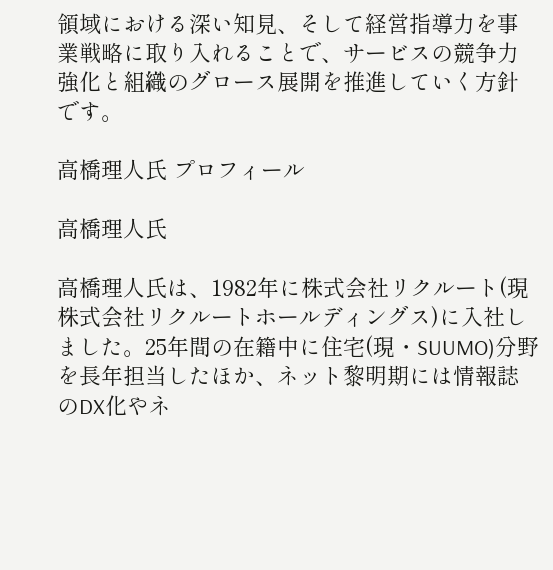領域における深い知見、そして経営指導力を事業戦略に取り入れることで、サービスの競争力強化と組織のグロース展開を推進していく方針です。

高橋理人氏 プロフィール

高橋理人氏

高橋理人氏は、1982年に株式会社リクルート(現 株式会社リクルートホールディングス)に入社しました。25年間の在籍中に住宅(現・SUUMO)分野を長年担当したほか、ネット黎明期には情報誌のDX化やネ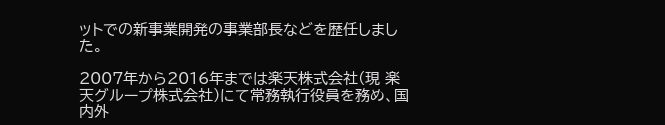ットでの新事業開発の事業部長などを歴任しました。

2007年から2016年までは楽天株式会社(現 楽天グループ株式会社)にて常務執行役員を務め、国内外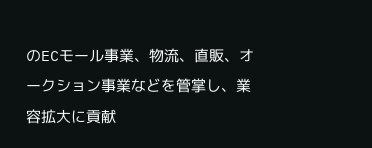のECモール事業、物流、直販、オークション事業などを管掌し、業容拡大に貢献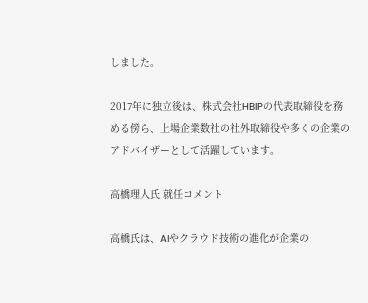しました。

2017年に独立後は、株式会社HBIPの代表取締役を務める傍ら、上場企業数社の社外取締役や多くの企業のアドバイザーとして活躍しています。

高橋理人氏 就任コメント

高橋氏は、AIやクラウド技術の進化が企業の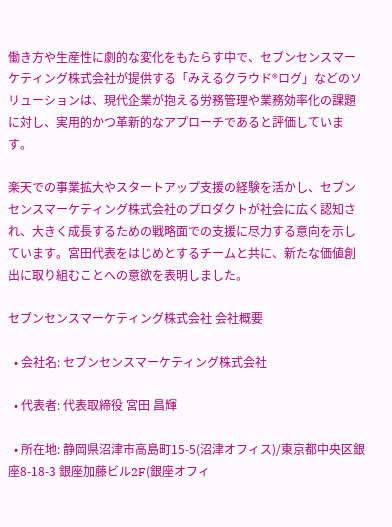働き方や生産性に劇的な変化をもたらす中で、セブンセンスマーケティング株式会社が提供する「みえるクラウド®ログ」などのソリューションは、現代企業が抱える労務管理や業務効率化の課題に対し、実用的かつ革新的なアプローチであると評価しています。

楽天での事業拡大やスタートアップ支援の経験を活かし、セブンセンスマーケティング株式会社のプロダクトが社会に広く認知され、大きく成長するための戦略面での支援に尽力する意向を示しています。宮田代表をはじめとするチームと共に、新たな価値創出に取り組むことへの意欲を表明しました。

セブンセンスマーケティング株式会社 会社概要

  • 会社名: セブンセンスマーケティング株式会社

  • 代表者: 代表取締役 宮田 昌輝

  • 所在地: 静岡県沼津市高島町15-5(沼津オフィス)/東京都中央区銀座8-18-3 銀座加藤ビル2F(銀座オフィ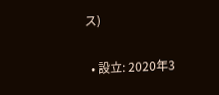ス)

  • 設立: 2020年3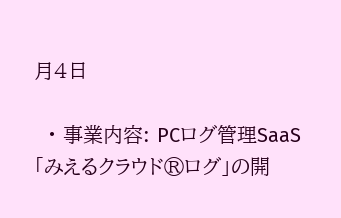月4日

  • 事業内容: PCログ管理SaaS「みえるクラウド®ログ」の開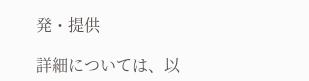発・提供

詳細については、以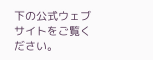下の公式ウェブサイトをご覧ください。